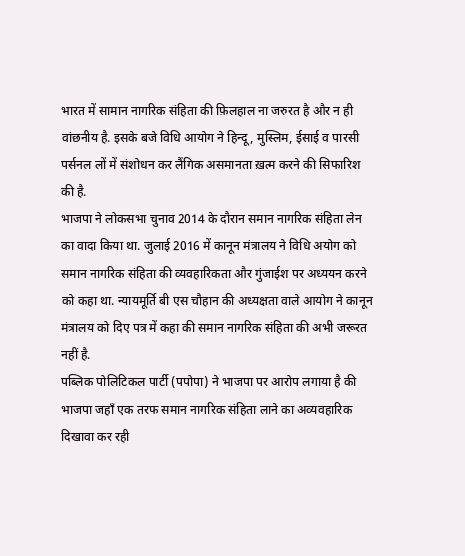भारत में सामान नागरिक संहिता की फ़िलहाल ना जरुरत है और न ही वांछनीय है. इसके बजे विधि आयोग ने हिन्दू, मुस्लिम, ईसाई व पारसी पर्सनल लों में संशोधन कर लैंगिक असमानता ख़त्म करने की सिफारिश की है.
भाजपा ने लोकसभा चुनाव 2014 के दौरान समान नागरिक संहिता लेन का वादा किया था. जुलाई 2016 में कानून मंत्रालय ने विधि अयोग को समान नागरिक संहिता की व्यवहारिकता और गुंजाईश पर अध्ययन करने को कहा था. न्यायमूर्ति बी एस चौहान की अध्यक्षता वाले आयोग ने कानून मंत्रालय को दिए पत्र में कहा की समान नागरिक संहिता की अभी जरूरत नहीं है.
पब्लिक पोलिटिकल पार्टी (पपोपा) ने भाजपा पर आरोप लगाया है की भाजपा जहाँ एक तरफ समान नागरिक संहिता लाने का अव्यवहारिक दिखावा कर रही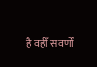है वहीँ सवर्णों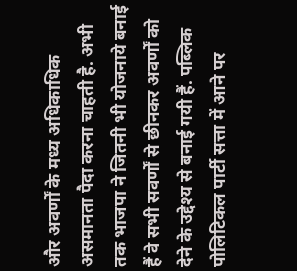और अवर्णों के मध्य अधिकाधिक असमानता पैदा करना चाहती है. अभी तक भाजपा ने जितनी भी योजनाये बनाई हैं वे सभी सवर्णों से छीनकर अवर्णों को देने के उद्देश्य से बनाई गयी हैं. पब्लिक पोलिटिकल पार्टी सत्ता में आने पर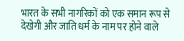भारत के सभी नागरिकों को एक समान रूप से देखेगी और जाति धर्म के नाम पर होने वाले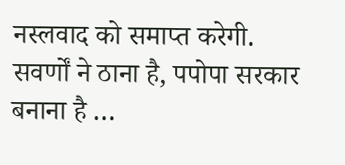नस्लवाद को समाप्त करेगी.
सवर्णों ने ठाना है, पपोपा सरकार बनाना है …